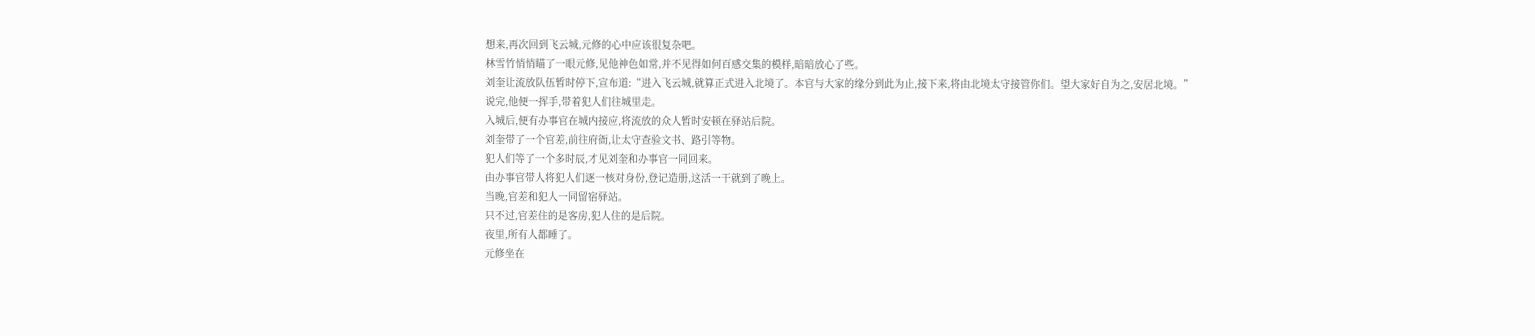想来,再次回到飞云城,元修的心中应该很复杂吧。
林雪竹悄悄瞄了一眼元修,见他神色如常,并不见得如何百感交集的模样,暗暗放心了些。
刘奎让流放队伍暂时停下,宣布道:“进入飞云城,就算正式进入北境了。本官与大家的缘分到此为止,接下来,将由北境太守接管你们。望大家好自为之,安居北境。”
说完,他便一挥手,带着犯人们往城里走。
入城后,便有办事官在城内接应,将流放的众人暂时安顿在驿站后院。
刘奎带了一个官差,前往府衙,让太守查验文书、路引等物。
犯人们等了一个多时辰,才见刘奎和办事官一同回来。
由办事官带人将犯人们逐一核对身份,登记造册,这活一干就到了晚上。
当晚,官差和犯人一同留宿驿站。
只不过,官差住的是客房,犯人住的是后院。
夜里,所有人都睡了。
元修坐在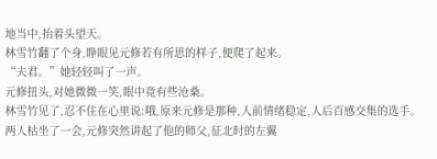地当中,抬着头望天。
林雪竹翻了个身,睁眼见元修若有所思的样子,便爬了起来。
“夫君。”她轻轻叫了一声。
元修扭头,对她微微一笑,眼中竟有些沧桑。
林雪竹见了,忍不住在心里说:哦,原来元修是那种,人前情绪稳定,人后百感交集的选手。
两人枯坐了一会,元修突然讲起了他的师父,征北时的左翼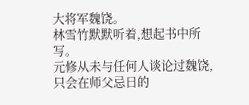大将军魏饶。
林雪竹默默听着,想起书中所写。
元修从未与任何人谈论过魏饶,只会在师父忌日的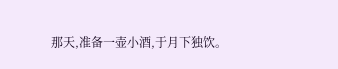那天,准备一壶小酒,于月下独饮。